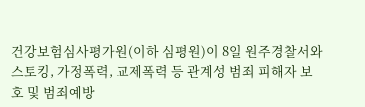건강보험심사평가원(이하 심평원)이 8일 원주경찰서와 스토킹, 가정폭력, 교제폭력 등 관계성 범죄 피해자 보호 및 범죄예방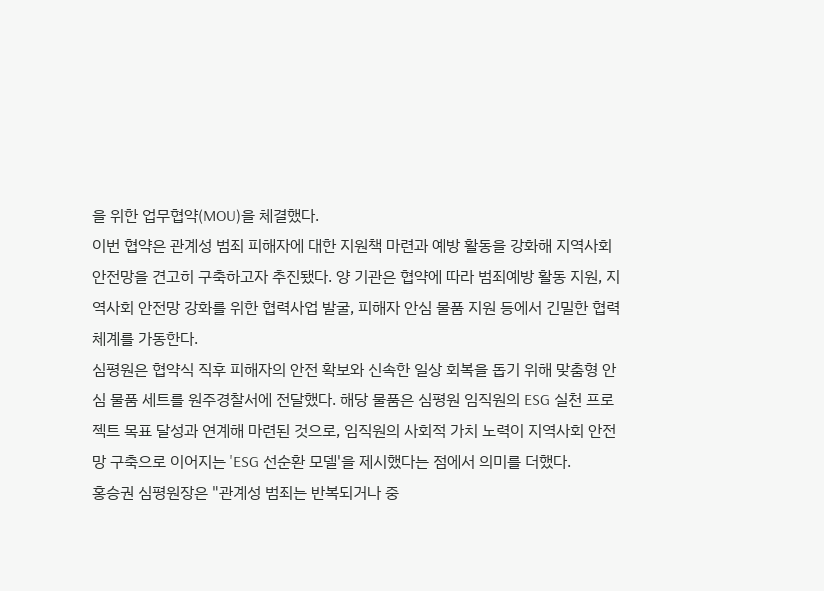을 위한 업무협약(MOU)을 체결했다.
이번 협약은 관계성 범죄 피해자에 대한 지원책 마련과 예방 활동을 강화해 지역사회 안전망을 견고히 구축하고자 추진됐다. 양 기관은 협약에 따라 범죄예방 활동 지원, 지역사회 안전망 강화를 위한 협력사업 발굴, 피해자 안심 물품 지원 등에서 긴밀한 협력체계를 가동한다.
심평원은 협약식 직후 피해자의 안전 확보와 신속한 일상 회복을 돕기 위해 맞춤형 안심 물품 세트를 원주경찰서에 전달했다. 해당 물품은 심평원 임직원의 ESG 실천 프로젝트 목표 달성과 연계해 마련된 것으로, 임직원의 사회적 가치 노력이 지역사회 안전망 구축으로 이어지는 'ESG 선순환 모델'을 제시했다는 점에서 의미를 더했다.
홍승권 심평원장은 "관계성 범죄는 반복되거나 중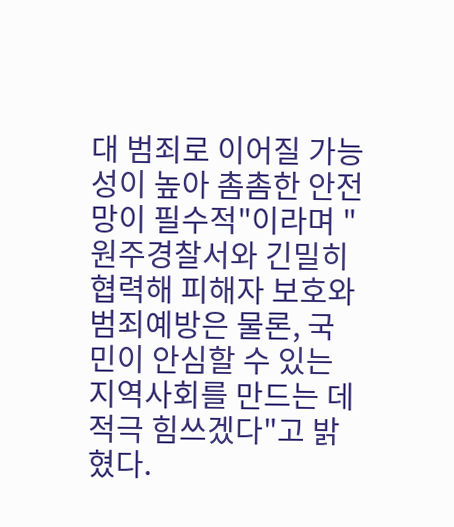대 범죄로 이어질 가능성이 높아 촘촘한 안전망이 필수적"이라며 "원주경찰서와 긴밀히 협력해 피해자 보호와 범죄예방은 물론, 국민이 안심할 수 있는 지역사회를 만드는 데 적극 힘쓰겠다"고 밝혔다.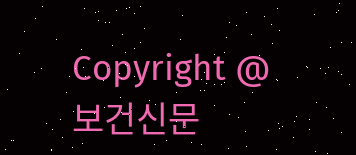Copyright @보건신문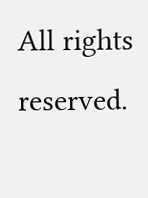All rights reserved.